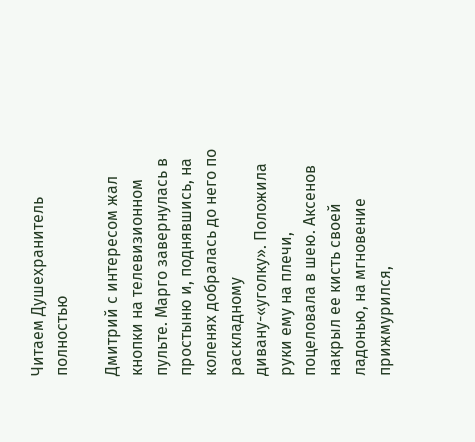Читаем Душехранитель полностью

Дмитрий с интересом жал кнопки на телевизионном пульте. Марго завернулась в простыню и, поднявшись, на коленях добралась до него по раскладному дивану-«уголку». Положила руки ему на плечи, поцеловала в шею. Аксенов накрыл ее кисть своей ладонью, на мгновение прижмурился,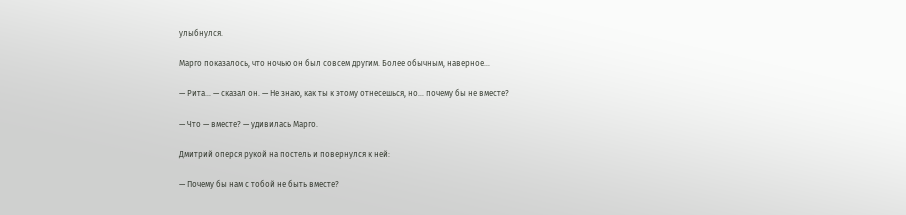улыбнулся.

Марго показалось, что ночью он был совсем другим. Более обычным, наверное…

— Рита… — сказал он. — Не знаю, как ты к этому отнесешься, но… почему бы не вместе?

— Что — вместе? — удивилась Марго.

Дмитрий оперся рукой на постель и повернулся к ней:

— Почему бы нам с тобой не быть вместе?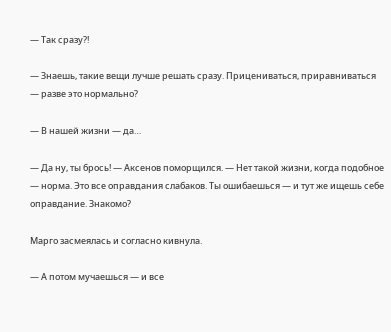— Так сразу?!

— Знаешь, такие вещи лучше решать сразу. Прицениваться, приравниваться — разве это нормально?

— В нашей жизни — да…

— Да ну, ты брось! — Аксенов поморщился. — Нет такой жизни, когда подобное — норма. Это все оправдания слабаков. Ты ошибаешься — и тут же ищешь себе оправдание. Знакомо?

Марго засмеялась и согласно кивнула.

— А потом мучаешься — и все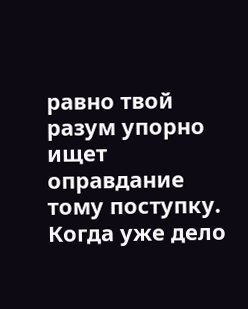равно твой разум упорно ищет оправдание тому поступку. Когда уже дело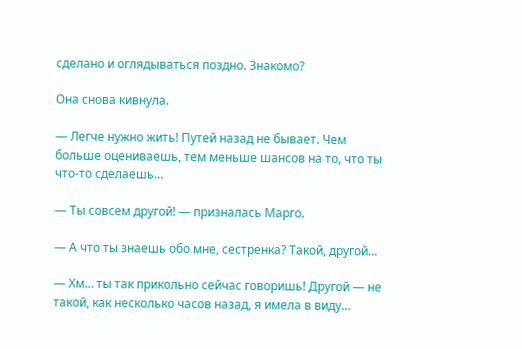сделано и оглядываться поздно. Знакомо?

Она снова кивнула.

— Легче нужно жить! Путей назад не бывает. Чем больше оцениваешь, тем меньше шансов на то, что ты что-то сделаешь…

— Ты совсем другой! — призналась Марго.

— А что ты знаешь обо мне, сестренка? Такой, другой…

— Хм… ты так прикольно сейчас говоришь! Другой — не такой, как несколько часов назад, я имела в виду…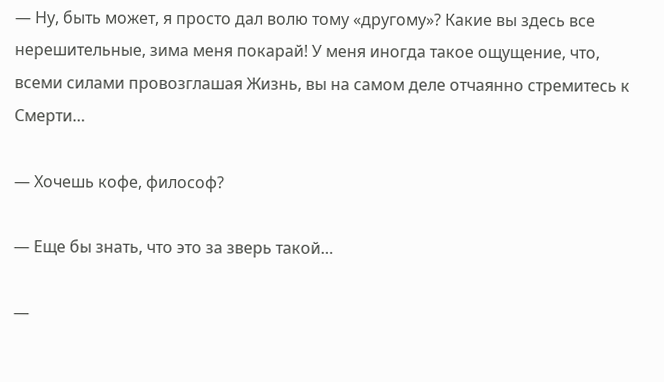— Ну, быть может, я просто дал волю тому «другому»? Какие вы здесь все нерешительные, зима меня покарай! У меня иногда такое ощущение, что, всеми силами провозглашая Жизнь, вы на самом деле отчаянно стремитесь к Смерти…

— Хочешь кофе, философ?

— Еще бы знать, что это за зверь такой…

—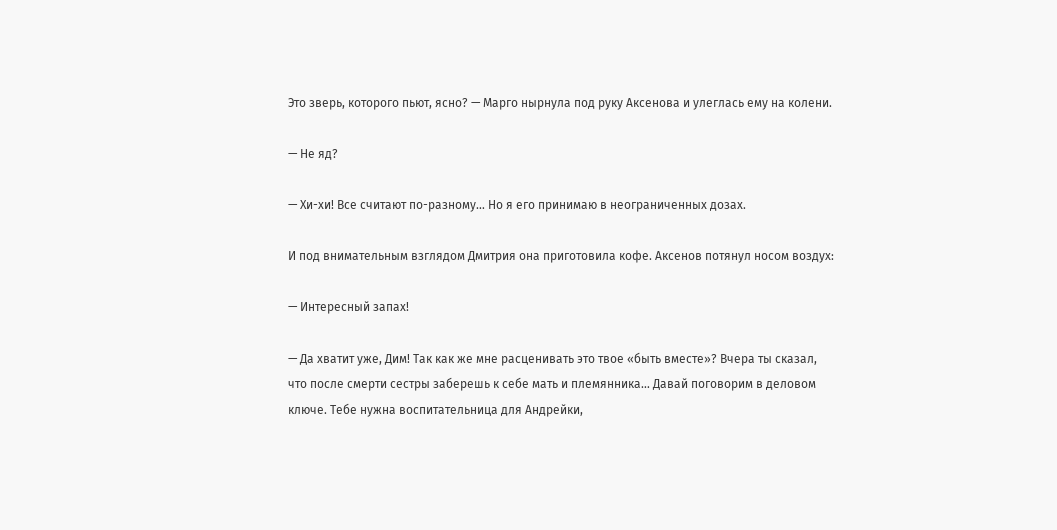Это зверь, которого пьют, ясно? — Марго нырнула под руку Аксенова и улеглась ему на колени.

— Не яд?

— Хи-хи! Все считают по-разному… Но я его принимаю в неограниченных дозах.

И под внимательным взглядом Дмитрия она приготовила кофе. Аксенов потянул носом воздух:

— Интересный запах!

— Да хватит уже, Дим! Так как же мне расценивать это твое «быть вместе»? Вчера ты сказал, что после смерти сестры заберешь к себе мать и племянника… Давай поговорим в деловом ключе. Тебе нужна воспитательница для Андрейки,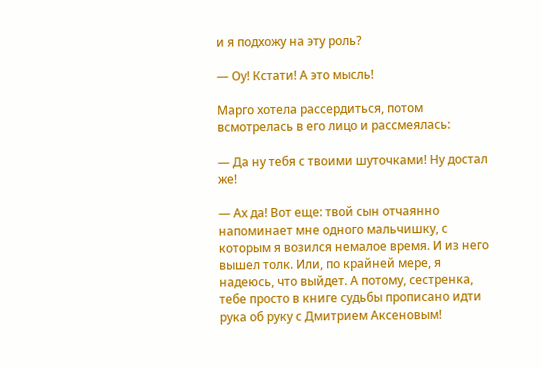и я подхожу на эту роль?

— Оу! Кстати! А это мысль!

Марго хотела рассердиться, потом всмотрелась в его лицо и рассмеялась:

— Да ну тебя с твоими шуточками! Ну достал же!

— Ах да! Вот еще: твой сын отчаянно напоминает мне одного мальчишку, с которым я возился немалое время. И из него вышел толк. Или, по крайней мере, я надеюсь, что выйдет. А потому, сестренка, тебе просто в книге судьбы прописано идти рука об руку с Дмитрием Аксеновым!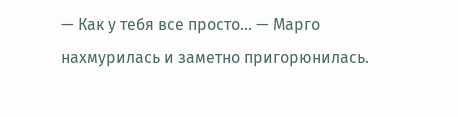— Как у тебя все просто… — Марго нахмурилась и заметно пригорюнилась.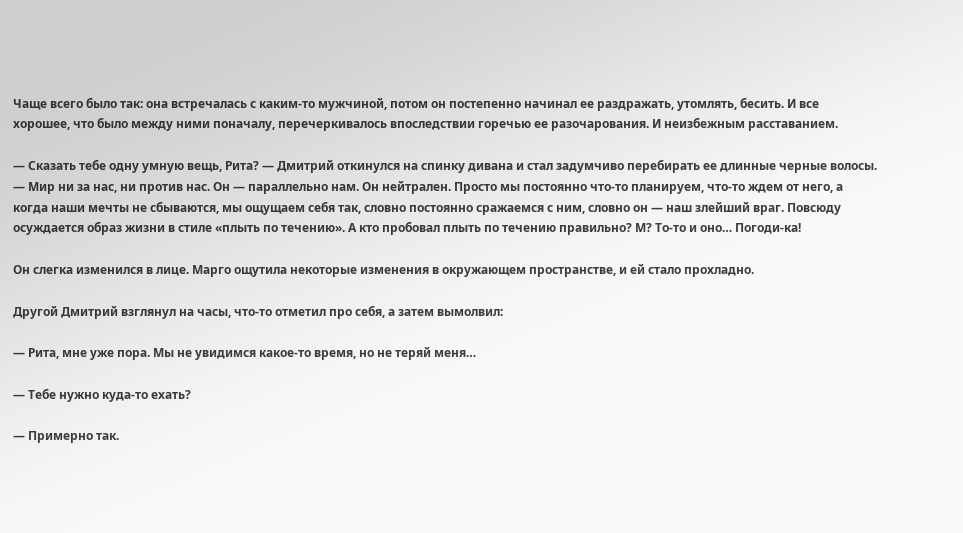Чаще всего было так: она встречалась с каким-то мужчиной, потом он постепенно начинал ее раздражать, утомлять, бесить. И все хорошее, что было между ними поначалу, перечеркивалось впоследствии горечью ее разочарования. И неизбежным расставанием.

— Сказать тебе одну умную вещь, Рита? — Дмитрий откинулся на спинку дивана и стал задумчиво перебирать ее длинные черные волосы. — Мир ни за нас, ни против нас. Он — параллельно нам. Он нейтрален. Просто мы постоянно что-то планируем, что-то ждем от него, а когда наши мечты не сбываются, мы ощущаем себя так, словно постоянно сражаемся с ним, словно он — наш злейший враг. Повсюду осуждается образ жизни в стиле «плыть по течению». А кто пробовал плыть по течению правильно? М? То-то и оно… Погоди-ка!

Он слегка изменился в лице. Марго ощутила некоторые изменения в окружающем пространстве, и ей стало прохладно.

Другой Дмитрий взглянул на часы, что-то отметил про себя, а затем вымолвил:

— Рита, мне уже пора. Мы не увидимся какое-то время, но не теряй меня…

— Тебе нужно куда-то ехать?

— Примерно так.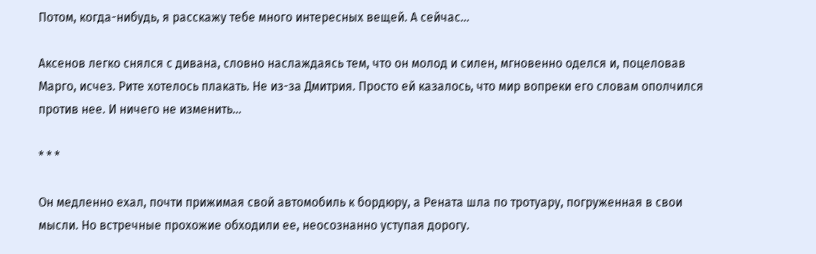Потом, когда-нибудь, я расскажу тебе много интересных вещей. А сейчас…

Аксенов легко снялся с дивана, словно наслаждаясь тем, что он молод и силен, мгновенно оделся и, поцеловав Марго, исчез. Рите хотелось плакать. Не из-за Дмитрия. Просто ей казалось, что мир вопреки его словам ополчился против нее. И ничего не изменить…

* * *

Он медленно ехал, почти прижимая свой автомобиль к бордюру, а Рената шла по тротуару, погруженная в свои мысли. Но встречные прохожие обходили ее, неосознанно уступая дорогу.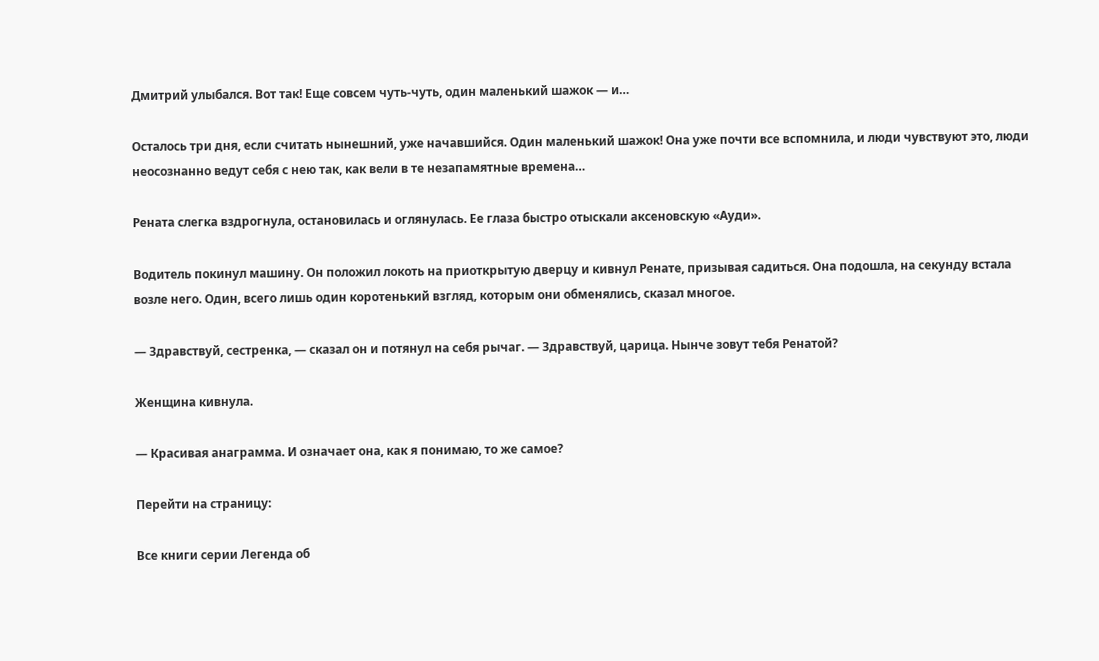Дмитрий улыбался. Вот так! Еще совсем чуть-чуть, один маленький шажок — и…

Осталось три дня, если считать нынешний, уже начавшийся. Один маленький шажок! Она уже почти все вспомнила, и люди чувствуют это, люди неосознанно ведут себя с нею так, как вели в те незапамятные времена…

Рената слегка вздрогнула, остановилась и оглянулась. Ее глаза быстро отыскали аксеновскую «Ауди».

Водитель покинул машину. Он положил локоть на приоткрытую дверцу и кивнул Ренате, призывая садиться. Она подошла, на секунду встала возле него. Один, всего лишь один коротенький взгляд, которым они обменялись, сказал многое.

— Здравствуй, сестренка, — сказал он и потянул на себя рычаг. — Здравствуй, царица. Нынче зовут тебя Ренатой?

Женщина кивнула.

— Красивая анаграмма. И означает она, как я понимаю, то же самое?

Перейти на страницу:

Все книги серии Легенда об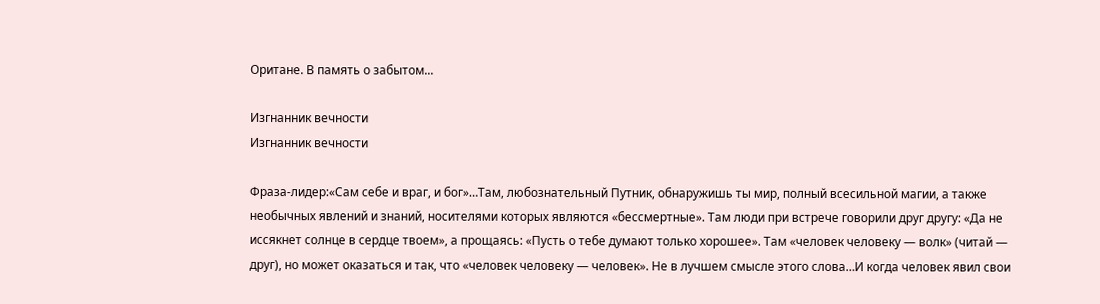Оритане. В память о забытом...

Изгнанник вечности
Изгнанник вечности

Фраза-лидер:«Сам себе и враг, и бог»…Там, любознательный Путник, обнаружишь ты мир, полный всесильной магии, а также необычных явлений и знаний, носителями которых являются «бессмертные». Там люди при встрече говорили друг другу: «Да не иссякнет солнце в сердце твоем», а прощаясь: «Пусть о тебе думают только хорошее». Там «человек человеку — волк» (читай — друг), но может оказаться и так, что «человек человеку — человек». Не в лучшем смысле этого слова…И когда человек явил свои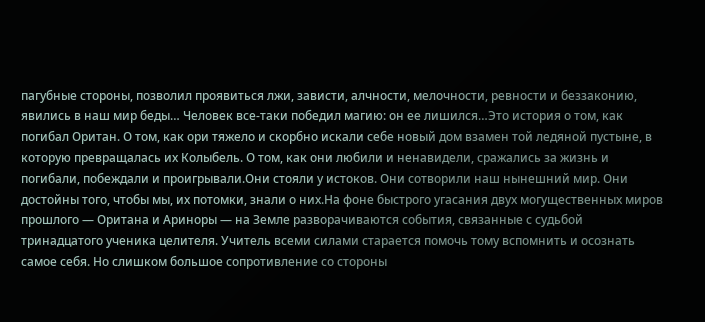пагубные стороны, позволил проявиться лжи, зависти, алчности, мелочности, ревности и беззаконию, явились в наш мир беды… Человек все-таки победил магию: он ее лишился…Это история о том, как погибал Оритан. О том, как ори тяжело и скорбно искали себе новый дом взамен той ледяной пустыне, в которую превращалась их Колыбель. О том, как они любили и ненавидели, сражались за жизнь и погибали, побеждали и проигрывали.Они стояли у истоков. Они сотворили наш нынешний мир. Они достойны того, чтобы мы, их потомки, знали о них.На фоне быстрого угасания двух могущественных миров прошлого — Оритана и Ариноры — на Земле разворачиваются события, связанные с судьбой тринадцатого ученика целителя. Учитель всеми силами старается помочь тому вспомнить и осознать самое себя. Но слишком большое сопротивление со стороны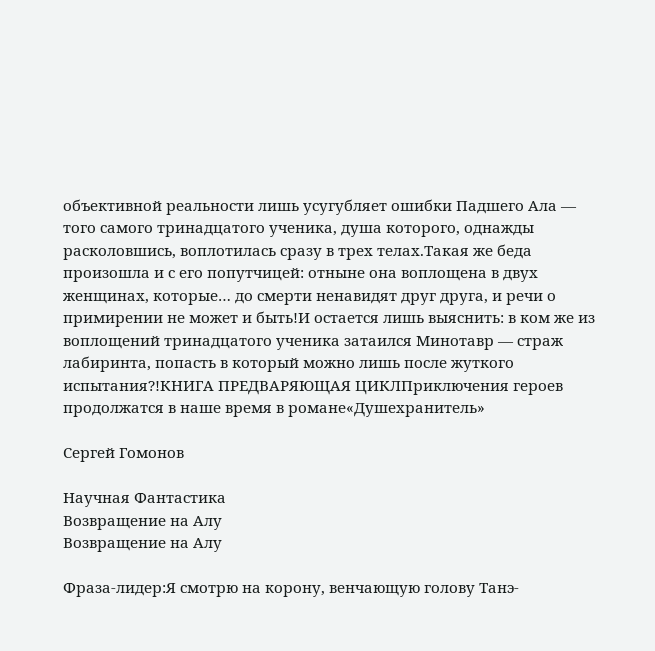объективной реальности лишь усугубляет ошибки Падшего Ала — того самого тринадцатого ученика, душа которого, однажды расколовшись, воплотилась сразу в трех телах.Такая же беда произошла и с его попутчицей: отныне она воплощена в двух женщинах, которые… до смерти ненавидят друг друга, и речи о примирении не может и быть!И остается лишь выяснить: в ком же из воплощений тринадцатого ученика затаился Минотавр — страж лабиринта, попасть в который можно лишь после жуткого испытания?!КНИГА ПРЕДВАРЯЮЩАЯ ЦИКЛПриключения героев продолжатся в наше время в романе«Душехранитель»

Сергей Гомонов

Научная Фантастика
Возвращение на Алу
Возвращение на Алу

Фраза-лидер:Я смотрю на корону, венчающую голову Танэ-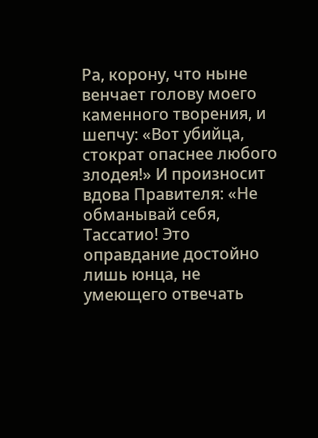Ра, корону, что ныне венчает голову моего каменного творения, и шепчу: «Вот убийца, стократ опаснее любого злодея!» И произносит вдова Правителя: «Не обманывай себя, Тассатио! Это оправдание достойно лишь юнца, не умеющего отвечать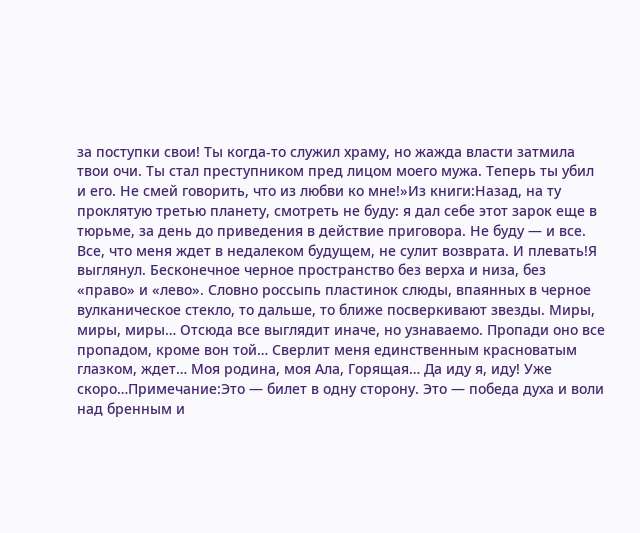за поступки свои! Ты когда-то служил храму, но жажда власти затмила твои очи. Ты стал преступником пред лицом моего мужа. Теперь ты убил и его. Не смей говорить, что из любви ко мне!»Из книги:Назад, на ту проклятую третью планету, смотреть не буду: я дал себе этот зарок еще в тюрьме, за день до приведения в действие приговора. Не буду — и все. Все, что меня ждет в недалеком будущем, не сулит возврата. И плевать!Я выглянул. Бесконечное черное пространство без верха и низа, без «право» и «лево». Словно россыпь пластинок слюды, впаянных в черное вулканическое стекло, то дальше, то ближе посверкивают звезды. Миры, миры, миры… Отсюда все выглядит иначе, но узнаваемо. Пропади оно все пропадом, кроме вон той… Сверлит меня единственным красноватым глазком, ждет… Моя родина, моя Ала, Горящая… Да иду я, иду! Уже скоро…Примечание:Это — билет в одну сторону. Это — победа духа и воли над бренным и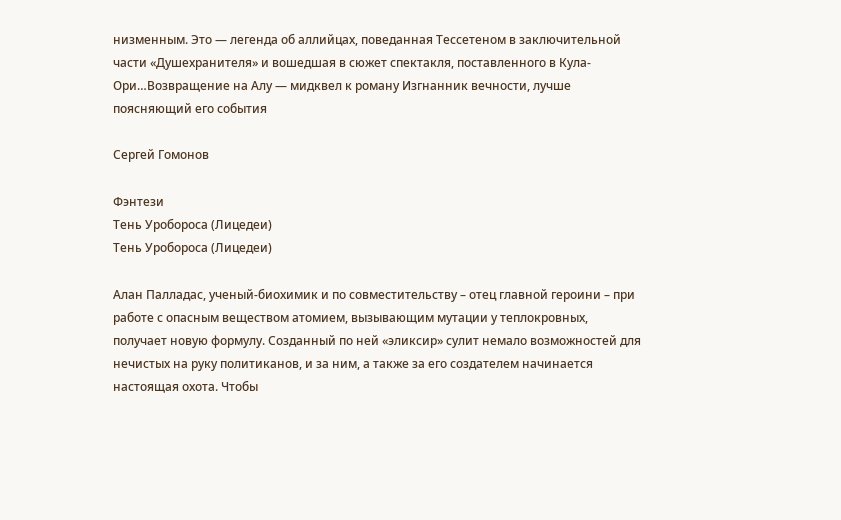низменным. Это — легенда об аллийцах, поведанная Тессетеном в заключительной части «Душехранителя» и вошедшая в сюжет спектакля, поставленного в Кула-Ори…Возвращение на Алу — мидквел к роману Изгнанник вечности, лучше поясняющий его события

Сергей Гомонов

Фэнтези
Тень Уробороса (Лицедеи)
Тень Уробороса (Лицедеи)

Алан Палладас, ученый-биохимик и по совместительству – отец главной героини – при работе с опасным веществом атомием, вызывающим мутации у теплокровных, получает новую формулу. Созданный по ней «эликсир» сулит немало возможностей для нечистых на руку политиканов, и за ним, а также за его создателем начинается настоящая охота. Чтобы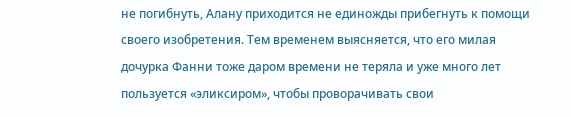не погибнуть, Алану приходится не единожды прибегнуть к помощи своего изобретения. Тем временем выясняется, что его милая дочурка Фанни тоже даром времени не теряла и уже много лет пользуется «эликсиром», чтобы проворачивать свои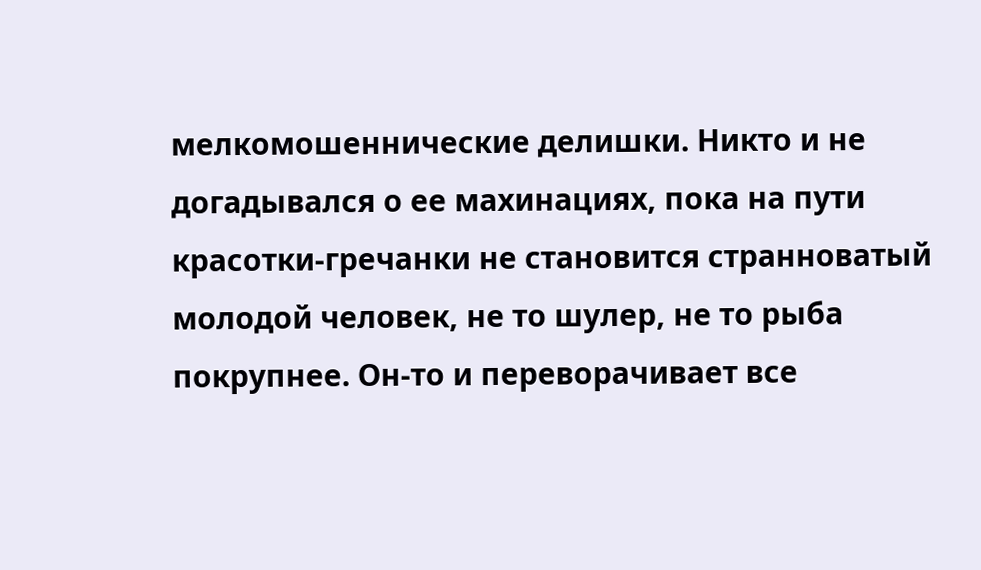мелкомошеннические делишки. Никто и не догадывался о ее махинациях, пока на пути красотки-гречанки не становится странноватый молодой человек, не то шулер, не то рыба покрупнее. Он-то и переворачивает все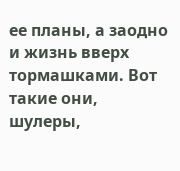ее планы, а заодно и жизнь вверх тормашками. Вот такие они, шулеры,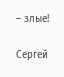– злые!

Сергей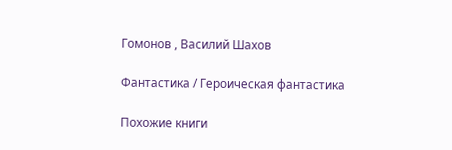Гомонов , Василий Шахов

Фантастика / Героическая фантастика

Похожие книги